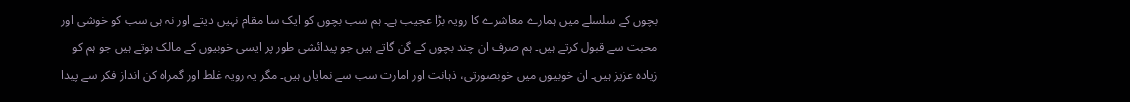بچوں کے سلسلے میں ہمارے معاشرے کا رویہ بڑا عجیب ہے۔ ہم سب بچوں کو ایک سا مقام نہیں دیتے اور نہ ہی سب کو خوشی اور محبت سے قبول کرتے ہیں۔ ہم صرف ان چند بچوں کے گن گاتے ہیں جو پیدائشی طور پر ایسی خوبیوں کے مالک ہوتے ہیں جو ہم کو زیادہ عزیز ہیں۔ ان خوبیوں میں خوبصورتی، ذہانت اور امارت سب سے نمایاں ہیں۔ مگر یہ رویہ غلط اور گمراہ کن انداز فکر سے پیدا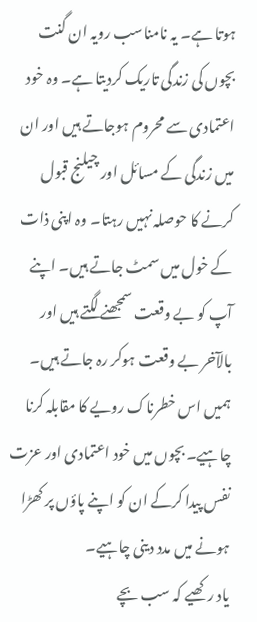ہوتا ہے۔ یہ نامناسب رویہ ان گنت بچوں کی زندگی تاریک کردیتا ہے۔ وہ خود اعتمادی سے محروم ہوجاتے ہیں اور ان میں زندگی کے مسائل اور چیلنج قبول کرنے کا حوصلہ نہیں رہتا۔ وہ اپنی ذات کے خول میں سمٹ جاتے ہیں۔ اپنے آپ کو بے وقعت سمجھنے لگتے ہیں اور بالآخر بے وقعت ہوکر رہ جاتے ہیں۔ ہمیں اس خطرناک رویے کا مقابلہ کرنا چاہیے۔ بچوں میں خود اعتمادی اور عزت نفس پیدا کرکے ان کو اپنے پاؤں پر کھڑا ہونے میں مدد دینی چاہیے۔
یاد رکھیے کہ سب بچے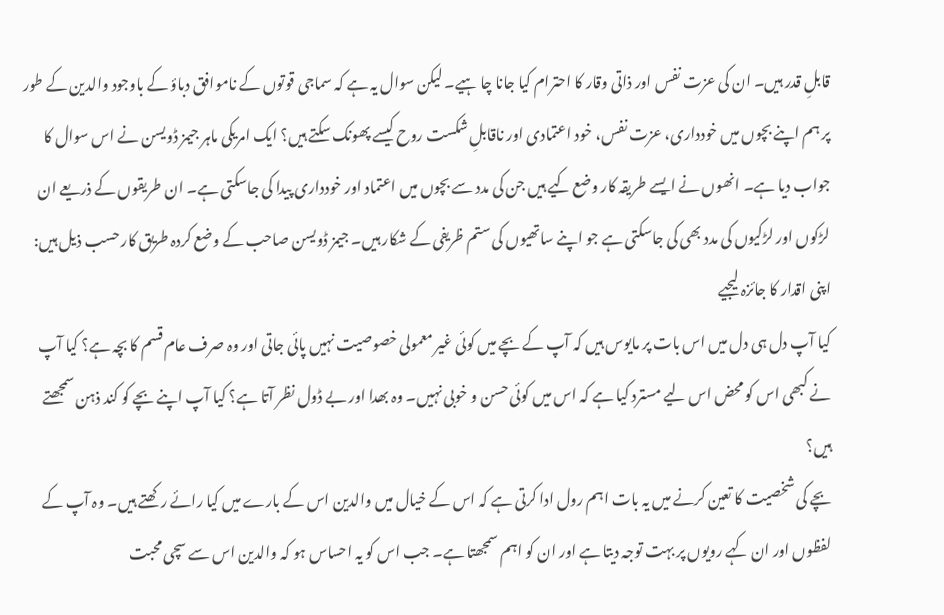قابلِ قدر ہیں۔ ان کی عزت نفس اور ذاتی وقار کا احترام کیا جانا چا ہیے۔ لیکن سوال یہ ہے کہ سماجی قوتوں کے ناموافق دباؤ کے باوجود والدین کے طور پر ہم اپنے بچوں میں خودداری، عزت نفس، خود اعتمادی اور ناقابلِ شکست روح کیسے پھونک سکتے ہیں؟ ایک امریکی ماہر جیمز ڈویسن نے اس سوال کا جواب دیا ہے۔ انھوں نے ایسے طریقہ کار وضع کیے ہیں جن کی مدد سے بچوں میں اعتماد اور خودداری پیدا کی جاسکتی ہے۔ ان طریقوں کے ذریعے ان لڑکوں اور لڑکیوں کی مدد بھی کی جاسکتی ہے جو اپنے ساتھیوں کی ستم ظریفی کے شکار ہیں۔ جیمز ڈویسن صاحب کے وضع کردہ طریق کار حسب ذیل ہیں:
اپنی اقدار کا جائزہ لیجیے
کیا آپ دل ہی دل میں اس بات پر مایوس ہیں کہ آپ کے بچے میں کوئی غیر معمولی خصوصیت نہیں پائی جاتی اور وہ صرف عام قسم کا بچہ ہے؟ کیا آپ نے کبھی اس کو محض اس لیے مسترد کیا ہے کہ اس میں کوئی حسن و خوبی نہیں۔ وہ بھدا اور بے ڈول نظر آتا ہے؟ کیا آپ اپنے بچے کو کند ذہن سمجھتے ہیں؟
بچے کی شخصیت کا تعین کرنے میں یہ بات اہم رول ادا کرتی ہے کہ اس کے خیال میں والدین اس کے بارے میں کیا رائے رکھتے ہیں۔ وہ آپ کے لفظوں اور ان کہے رویوں پر بہت توجہ دیتا ہے اور ان کو اہم سمجھتا ہے۔ جب اس کو یہ احساس ہو کہ والدین اس سے سچی محبت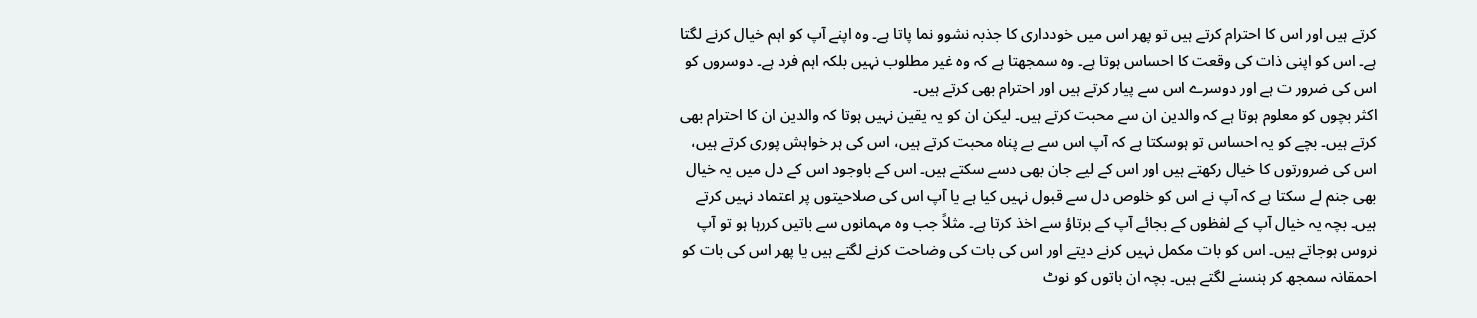کرتے ہیں اور اس کا احترام کرتے ہیں تو پھر اس میں خودداری کا جذبہ نشوو نما پاتا ہے۔ وہ اپنے آپ کو اہم خیال کرنے لگتا ہے۔ اس کو اپنی ذات کی وقعت کا احساس ہوتا ہے۔ وہ سمجھتا ہے کہ وہ غیر مطلوب نہیں بلکہ اہم فرد ہے۔ دوسروں کو اس کی ضرور ت ہے اور دوسرے اس سے پیار کرتے ہیں اور احترام بھی کرتے ہیں۔
اکثر بچوں کو معلوم ہوتا ہے کہ والدین ان سے محبت کرتے ہیں۔ لیکن ان کو یہ یقین نہیں ہوتا کہ والدین ان کا احترام بھی کرتے ہیں۔ بچے کو یہ احساس تو ہوسکتا ہے کہ آپ اس سے بے پناہ محبت کرتے ہیں، اس کی ہر خواہش پوری کرتے ہیں، اس کی ضرورتوں کا خیال رکھتے ہیں اور اس کے لیے جان بھی دسے سکتے ہیں۔ اس کے باوجود اس کے دل میں یہ خیال بھی جنم لے سکتا ہے کہ آپ نے اس کو خلوص دل سے قبول نہیں کیا ہے یا آپ اس کی صلاحیتوں پر اعتماد نہیں کرتے ہیں۔ بچہ یہ خیال آپ کے لفظوں کے بجائے آپ کے برتاؤ سے اخذ کرتا ہے۔ مثلاً جب وہ مہمانوں سے باتیں کررہا ہو تو آپ نروس ہوجاتے ہیں۔ اس کو بات مکمل نہیں کرنے دیتے اور اس کی بات کی وضاحت کرنے لگتے ہیں یا پھر اس کی بات کو احمقانہ سمجھ کر ہنسنے لگتے ہیں۔ بچہ ان باتوں کو نوٹ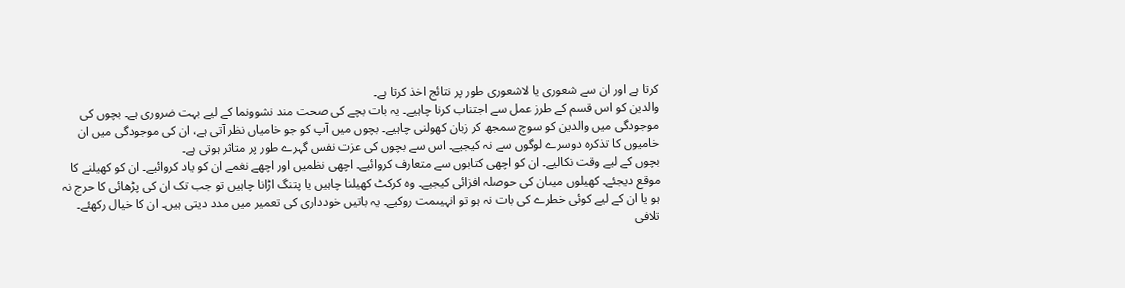کرتا ہے اور ان سے شعوری یا لاشعوری طور پر نتائج اخذ کرتا ہے۔
والدین کو اس قسم کے طرز عمل سے اجتناب کرنا چاہیے۔ یہ بات بچے کی صحت مند نشوونما کے لیے بہت ضروری ہے۔ بچوں کی موجودگی میں والدین کو سوچ سمجھ کر زبان کھولنی چاہیے۔ بچوں میں آپ کو جو خامیاں نظر آتی ہے، ان کی موجودگی میں ان خامیوں کا تذکرہ دوسرے لوگوں سے نہ کیجیے۔ اس سے بچوں کی عزت نفس گہرے طور پر متاثر ہوتی ہے۔
بچوں کے لیے وقت نکالیے۔ ان کو اچھی کتابوں سے متعارف کروائیے۔ اچھی نظمیں اور اچھے نغمے ان کو یاد کروائیے۔ ان کو کھیلنے کا موقع دیجئے۔ کھیلوں میںان کی حوصلہ افزائی کیجیے۔ وہ کرکٹ کھیلنا چاہیں یا پتنگ اڑانا چاہیں تو جب تک ان کی پڑھائی کا حرج نہ ہو یا ان کے لیے کوئی خطرے کی بات نہ ہو تو انہیںمت روکیے۔ یہ باتیں خودداری کی تعمیر میں مدد دیتی ہیں۔ ان کا خیال رکھئے۔
تلافی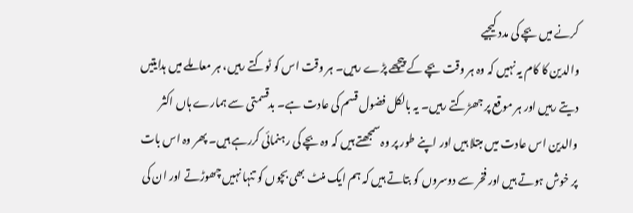کرنے میں بچے کی مدد کیجیے
والدین کا کام یہ نہیں کہ وہ ہر وقت بچے کے پیچھے پڑے رہیں۔ ہر وقت اس کو ٹوکتے رہیں، ہر معاملے میں ہدایتیں دیتے رہیں اور ہر موقع پر جھڑکتے رہیں۔ یہ بالکل فضول قسم کی عادت ہے۔ بدقسمتی سے ہمارے ہاں اکثر والدین اس عادت میں مبتلا ہیں اور اپنے طور پر وہ سمجھتے ہیں کہ وہ بچے کی رہنمائی کررہے ہیں۔ پھر وہ اس بات پر خوش ہوتے ہیں اور فخر سے دوسروں کو بتاتے ہیں کہ ہم ایک منٹ بھی بچوں کو تنہا نہیں چھوڑتے اور ان کی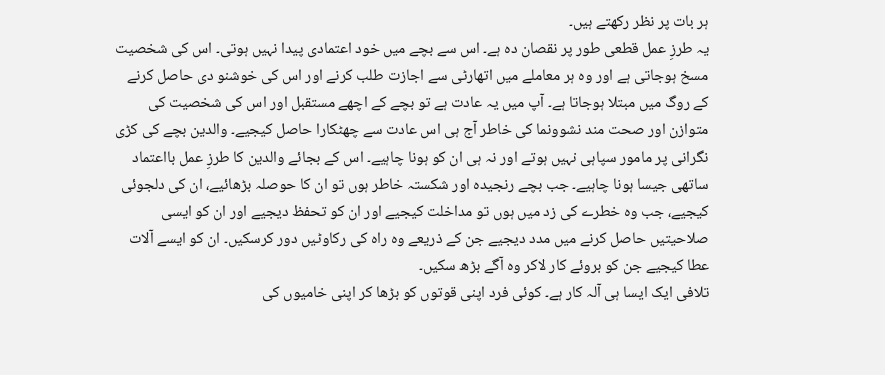ہر بات پر نظر رکھتے ہیں۔
یہ طرزِ عمل قطعی طور پر نقصان دہ ہے۔ اس سے بچے میں خود اعتمادی پیدا نہیں ہوتی۔ اس کی شخصیت مسخ ہوجاتی ہے اور وہ ہر معاملے میں اتھارٹی سے اجازت طلب کرنے اور اس کی خوشنو دی حاصل کرنے کے روگ میں مبتلا ہوجاتا ہے۔ آپ میں یہ عادت ہے تو بچے کے اچھے مستقبل اور اس کی شخصیت کی متوازن اور صحت مند نشوونما کی خاطر آج ہی اس عادت سے چھٹکارا حاصل کیجیے۔ والدین بچے کی کڑی نگرانی پر مامور سپاہی نہیں ہوتے اور نہ ہی ان کو ہونا چاہیے۔ اس کے بجائے والدین کا طرزِ عمل بااعتماد ساتھی جیسا ہونا چاہیے۔ جب بچے رنجیدہ اور شکستہ خاطر ہوں تو ان کا حوصلہ بڑھائیے، ان کی دلجوئی کیجیے، جب وہ خطرے کی زد میں ہوں تو مداخلت کیجیے اور ان کو تحفظ دیجیے اور ان کو ایسی صلاحیتیں حاصل کرنے میں مدد دیجیے جن کے ذریعے وہ راہ کی رکاوٹیں دور کرسکیں۔ ان کو ایسے آلات عطا کیجیے جن کو بروئے کار لاکر وہ آگے بڑھ سکیں۔
تلافی ایک ایسا ہی آلہ کار ہے۔ کوئی فرد اپنی قوتوں کو بڑھا کر اپنی خامیوں کی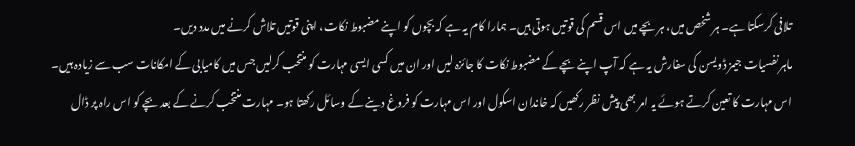تلافی کرسکتا ہے۔ ہر شخص میں، ہر بچے میں اس قسم کی قوتیں ہوتی ہیں۔ ہمارا کام یہ ہے کہ بچوں کو اپنے مضبوط نکات، اپنی قوتیں تلاش کرنے میں مدد دیں۔
ماہر نفسیات جیمز ڈویسن کی سفارش یہ ہے کہ آپ اپنے بچے کے مضبوط نکات کا جائزہ لیں اور ان میں کسی ایسی مہارت کو منتخب کرلیں جس میں کامیابی کے امکانات سب سے زیادہ ہیں۔ اس مہارت کا تعین کرتے ہوئے یہ امر بھی پیش نظر رکھیں کہ خاندان اسکول اور اس مہارت کو فروغ دینے کے وسائل رکھتا ہو۔ مہارت منتخب کرنے کے بعد بچے کو اس راہ پر ڈال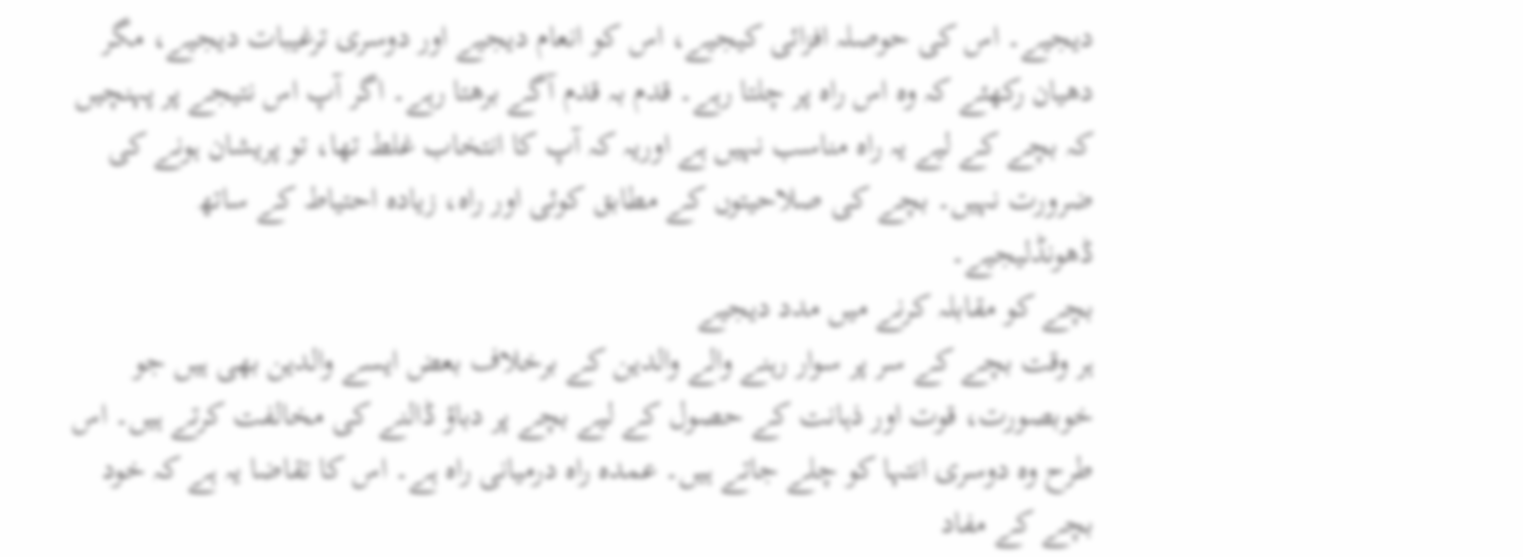دیجیے۔ اس کی حوصلہ افزائی کیجیے، اس کو انعام دیجیے اور دوسری ترغیبات دیجیے، مگر دھیان رکھئے کہ وہ اس راہ پر چلتا رہے۔ قدم بہ قدم آگے برھتا رہے۔ اگر آپ اس نتیجے پر پہنچیں کہ بچے کے لیے یہ راہ مناسب نہیں ہے اوریہ کہ آپ کا انتخاب غلط تھا، تو پریشان ہونے کی ضرورت نہیں۔ بچے کی صلاحیتوں کے مطابق کوئی اور راہ، زیادہ احتیاط کے ساتھ ڈھونڈلیجیے۔
بچے کو مقابلہ کرنے میں مدد دیجیے
ہر وقت بچے کے سر پر سوار رہنے والے والدین کے برخلاف بعض ایسے والدین بھی ہیں جو خوبصورت، قوت اور ذہانت کے حصول کے لیے بچے پر دباؤ ڈالنے کی مخالفت کرتے ہیں۔ اس طرح وہ دوسری انتہا کو چلے جاتے ہیں۔ عمدہ راہ درمیانی راہ ہے۔ اس کا تقاضا یہ ہے کہ خود بچے کے مفاد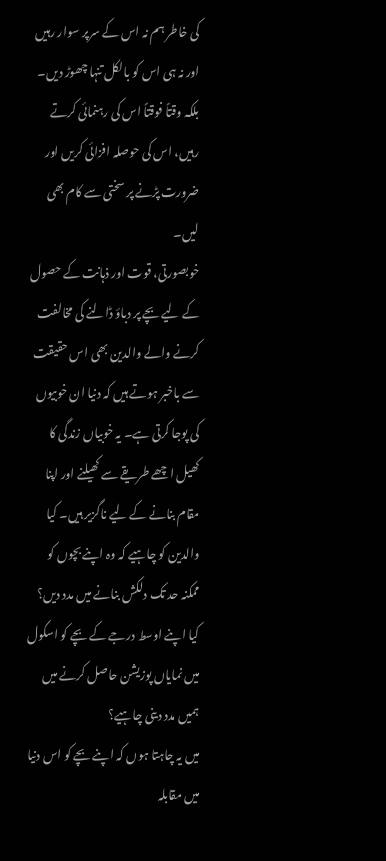کی خاطر ہم نہ اس کے سرپر سوار رہیں اور نہ ہی اس کو بالکل تنہا چھوڑ دیں۔ بلکہ وقتاً فوقتاً اس کی رہنمائی کرتے رہیں، اس کی حوصلہ افزائی کریں اور ضرورت پڑنے پر سختی سے کام بھی لیں۔
خوبصورتی، قوت اور ذہانت کے حصول کے لیے بچے پر دباؤ ڈالنے کی مخالفت کرنے والے والدین بھی اس حقیقت سے باخبر ہوتے ہیں کہ دنیا ان خوبیوں کی پوجا کرتی ہے۔ یہ خوبیاں زندگی کا کھیل اچھے طریقے سے کھیلنے اور اپنا مقام بنانے کے لیے ناگزیر ہیں۔ کیا والدین کو چاہیے کہ وہ اپنے بچوں کو ممکنہ حد تک دلکش بنانے میں مدد دیں؟ کیا اپنے اوسط درجے کے بچے کو اسکول میں نمایاں پوزیشن حاصل کرنے میں ہمیں مدد دینی چاہیے؟
میں یہ چاہتا ہوں کہ اپنے بچے کو اس دنیا میں مقابلہ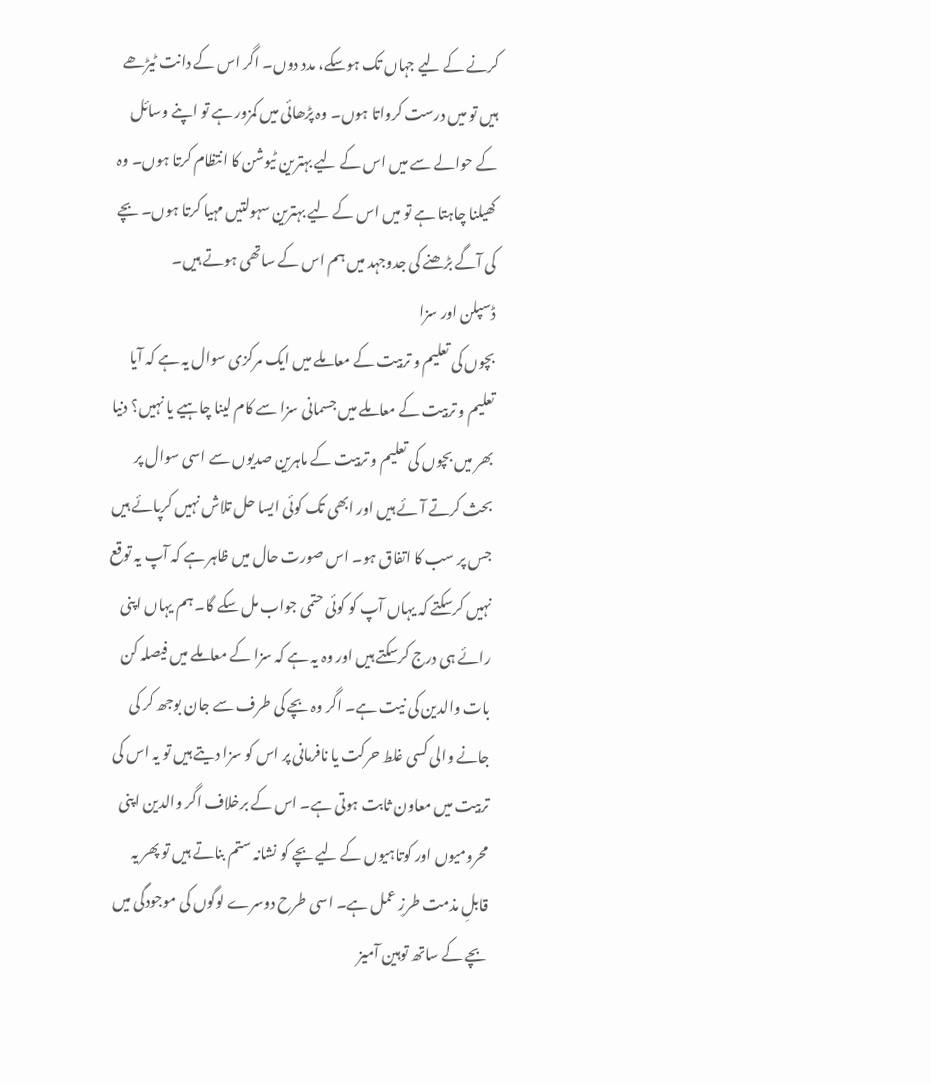کرنے کے لیے جہاں تک ہوسکے، مدد دوں۔ اگر اس کے دانت ٹیڑھے ہیں تو میں درست کرواتا ہوں۔ وہ پڑھائی میں کمزور ہے تو اپنے وسائل کے حوالے سے میں اس کے لیے بہترین ٹیوشن کا انتظام کرتا ہوں۔ وہ کھیلنا چاہتا ہے تو میں اس کے لیے بہترین سہولتیں مہیا کرتا ہوں۔ بچے کی آگے بڑھنے کی جدوجہد میں ہم اس کے ساتھی ہوتے ہیں۔
ڈسپلن اور سزا
بچوں کی تعلیم و تربیت کے معاملے میں ایک مرکزی سوال یہ ہے کہ آیا تعلیم و تربیت کے معاملے میں جسمانی سزا سے کام لینا چاہیے یا نہیں؟ دنیا بھر میں بچوں کی تعلیم و تربیت کے ماہرین صدیوں سے اسی سوال پر بحث کرتے آئے ہیں اور ابھی تک کوئی ایسا حل تلاش نہیں کرپائے ہیں جس پر سب کا اتفاق ہو۔ اس صورت حال میں ظاہر ہے کہ آپ یہ توقع نہیں کرسکتے کہ یہاں آپ کو کوئی حتمی جواب مل سکے گا۔ ہم یہاں اپنی رائے ہی درج کرسکتے ہیں اور وہ یہ ہے کہ سزا کے معاملے میں فیصلہ کن بات والدین کی نیت ہے۔ اگر وہ بچے کی طرف سے جان بوجھ کر کی جانے والی کسی غلط حرکت یا نافرمانی پر اس کو سزا دیتے ہیں تو یہ اس کی تربیت میں معاون ثابت ہوتی ہے۔ اس کے برخلاف اگر والدین اپنی محرومیوں اور کوتاہیوں کے لیے بچے کو نشانہ ستم بناتے ہیں تو پھر یہ قابلِ مذمت طرزِ عمل ہے۔ اسی طرح دوسرے لوگوں کی موجودگی میں بچے کے ساتھ توہین آمیز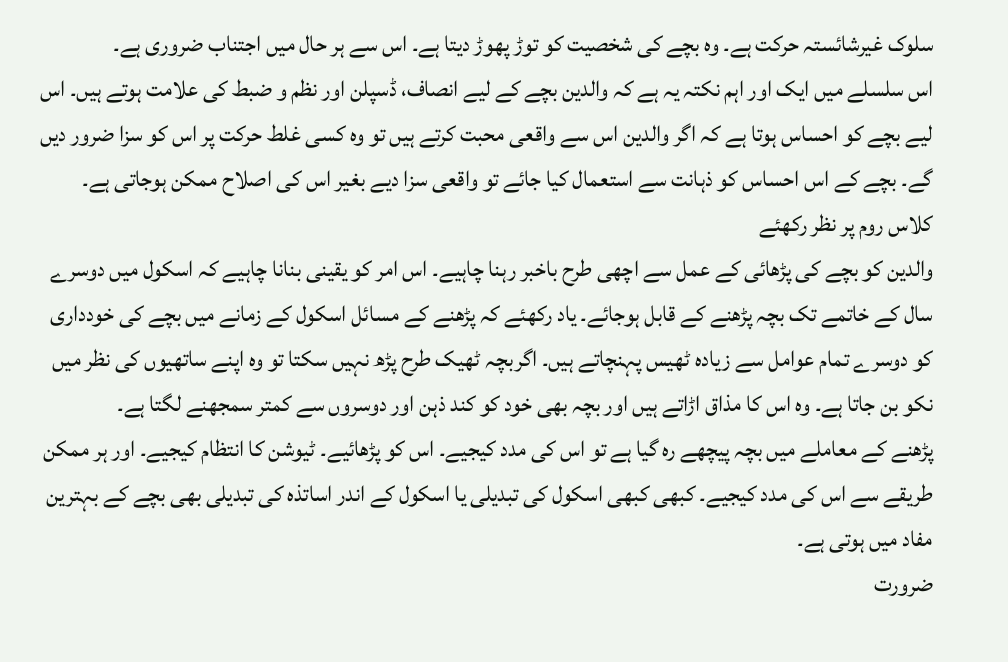سلوک غیرشائستہ حرکت ہے۔ وہ بچے کی شخصیت کو توڑ پھوڑ دیتا ہے۔ اس سے ہر حال میں اجتناب ضروری ہے۔
اس سلسلے میں ایک اور اہم نکتہ یہ ہے کہ والدین بچے کے لیے انصاف، ڈسپلن اور نظم و ضبط کی علامت ہوتے ہیں۔ اس لیے بچے کو احساس ہوتا ہے کہ اگر والدین اس سے واقعی محبت کرتے ہیں تو وہ کسی غلط حرکت پر اس کو سزا ضرور دیں گے۔ بچے کے اس احساس کو ذہانت سے استعمال کیا جائے تو واقعی سزا دیے بغیر اس کی اصلاح ممکن ہوجاتی ہے۔
کلاس روم پر نظر رکھئے
والدین کو بچے کی پڑھائی کے عمل سے اچھی طرح باخبر رہنا چاہیے۔ اس امر کو یقینی بنانا چاہیے کہ اسکول میں دوسرے سال کے خاتمے تک بچہ پڑھنے کے قابل ہوجائے۔ یاد رکھئے کہ پڑھنے کے مسائل اسکول کے زمانے میں بچے کی خودداری کو دوسرے تمام عوامل سے زیادہ ٹھیس پہنچاتے ہیں۔ اگربچہ ٹھیک طرح پڑھ نہیں سکتا تو وہ اپنے ساتھیوں کی نظر میں نکو بن جاتا ہے۔ وہ اس کا مذاق اڑاتے ہیں اور بچہ بھی خود کو کند ذہن اور دوسروں سے کمتر سمجھنے لگتا ہے۔
پڑھنے کے معاملے میں بچہ پیچھے رہ گیا ہے تو اس کی مدد کیجیے۔ اس کو پڑھائیے۔ ٹیوشن کا انتظام کیجیے۔ اور ہر ممکن طریقے سے اس کی مدد کیجیے۔ کبھی کبھی اسکول کی تبدیلی یا اسکول کے اندر اساتذہ کی تبدیلی بھی بچے کے بہترین مفاد میں ہوتی ہے۔
ضرورت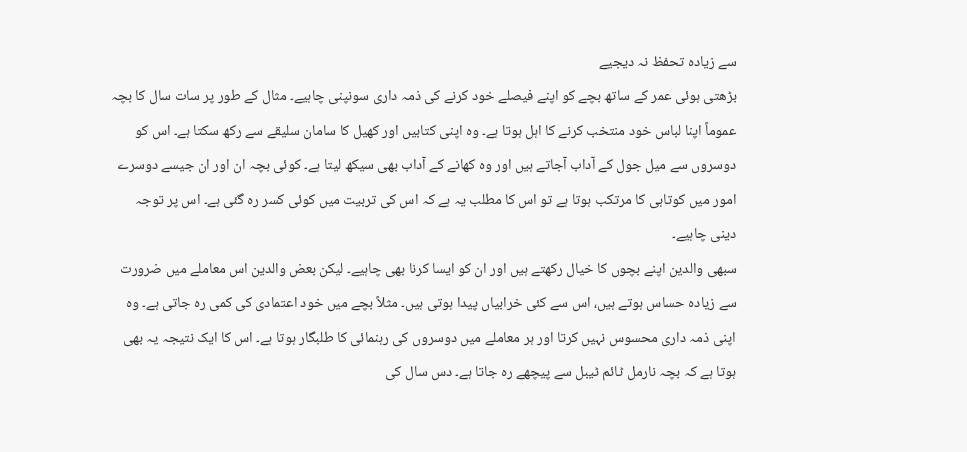سے زیادہ تحفظ نہ دیجیے
بڑھتی ہوئی عمر کے ساتھ بچے کو اپنے فیصلے خود کرنے کی ذمہ داری سونپنی چاہیے۔ مثال کے طور پر سات سال کا بچہ عموماً اپنا لباس خود منتخب کرنے کا اہل ہوتا ہے۔ وہ اپنی کتابیں اور کھیل کا سامان سلیقے سے رکھ سکتا ہے۔ اس کو دوسروں سے میل جول کے آداب آجاتے ہیں اور وہ کھانے کے آداب بھی سیکھ لیتا ہے۔ کوئی بچہ ان اور ان جیسے دوسرے امور میں کوتاہی کا مرتکب ہوتا ہے تو اس کا مطلب یہ ہے کہ اس کی تربیت میں کوئی کسر رہ گئی ہے۔ اس پر توجہ دینی چاہیے۔
سبھی والدین اپنے بچوں کا خیال رکھتے ہیں اور ان کو ایسا کرنا بھی چاہیے۔ لیکن بعض والدین اس معاملے میں ضرورت سے زیادہ حساس ہوتے ہیں، اس سے کئی خرابیاں پیدا ہوتی ہیں۔ مثلاً بچے میں خود اعتمادی کی کمی رہ جاتی ہے۔ وہ اپنی ذمہ داری محسوس نہیں کرتا اور ہر معاملے میں دوسروں کی رہنمائی کا طلبگار ہوتا ہے۔ اس کا ایک نتیجہ یہ بھی ہوتا ہے کہ بچہ نارمل ٹائم ٹیبل سے پیچھے رہ جاتا ہے۔ دس سال کی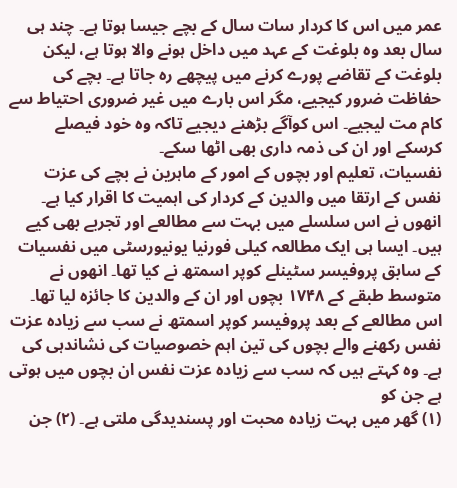عمر میں اس کا کردار سات سال کے بچے جیسا ہوتا ہے۔ چند ہی سال بعد وہ بلوغت کے عہد میں داخل ہونے والا ہوتا ہے، لیکن بلوغت کے تقاضے پورے کرنے میں پیچھے رہ جاتا ہے۔ بچے کی حفاظت ضرور کیجیے، مگر اس بارے میں غیر ضروری احتیاط سے کام مت لیجیے۔ اس کوآگے بڑھنے دیجیے تاکہ وہ خود فیصلے کرسکے اور ان کی ذمہ داری بھی اٹھا سکے۔
نفسیات، تعلیم اور بچوں کے امور کے ماہرین نے بچے کی عزت نفس کے ارتقا میں والدین کے کردار کی اہمیت کا اقرار کیا ہے۔ انھوں نے اس سلسلے میں بہت سے مطالعے اور تجربے بھی کیے ہیں۔ ایسا ہی ایک مطالعہ کیلی فورنیا یونیورسٹی میں نفسیات کے سابق پروفیسر سٹینلے کوپر اسمتھ نے کیا تھا۔ انھوں نے متوسط طبقے کے ۱۷۴۸ بچوں اور ان کے والدین کا جائزہ لیا تھا۔
اس مطالعے کے بعد پروفیسر کوپر اسمتھ نے سب سے زیادہ عزت نفس رکھنے والے بچوں کی تین اہم خصوصیات کی نشاندہی کی ہے۔ وہ کہتے ہیں کہ سب سے زیادہ عزت نفس ان بچوں میں ہوتی ہے جن کو
(۱) گھر میں بہت زیادہ محبت اور پسندیدگی ملتی ہے۔ (۲) جن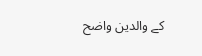کے والدین واضح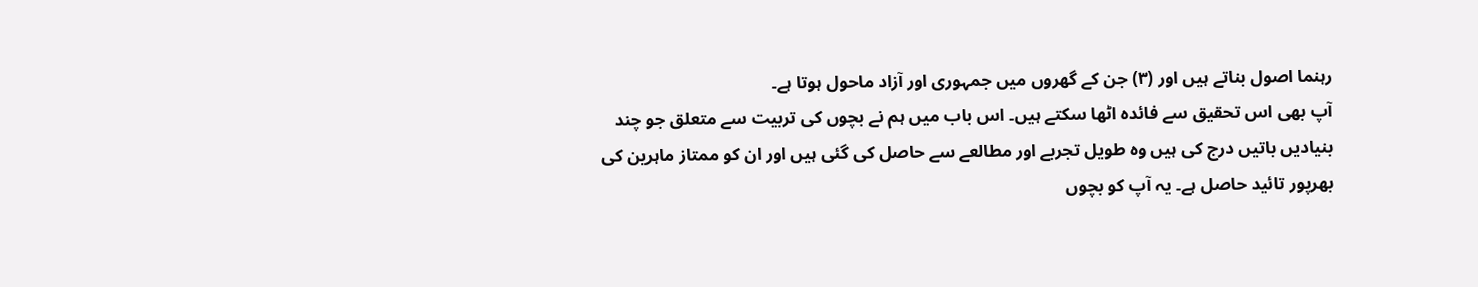رہنما اصول بناتے ہیں اور (۳) جن کے گھروں میں جمہوری اور آزاد ماحول ہوتا ہے۔
آپ بھی اس تحقیق سے فائدہ اٹھا سکتے ہیں۔ اس باب میں ہم نے بچوں کی تربیت سے متعلق جو چند بنیادیں باتیں درج کی ہیں وہ طویل تجربے اور مطالعے سے حاصل کی گئی ہیں اور ان کو ممتاز ماہرین کی بھرپور تائید حاصل ہے۔ یہ آپ کو بچوں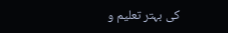کی بہتر تعلیم و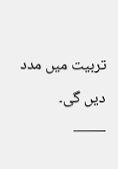تربیت میں مدد دیں گی۔
——